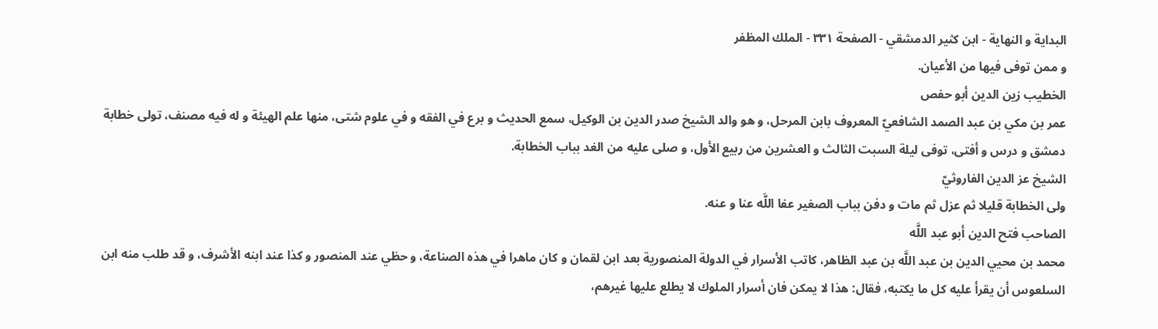البداية و النهاية - ابن كثير الدمشقي - الصفحة ٣٣١ - الملك المظفر
و ممن توفى فيها من الأعيان.
الخطيب زين الدين أبو حفص
عمر بن مكي بن عبد الصمد الشافعيّ المعروف بابن المرحل، و هو والد الشيخ صدر الدين بن الوكيل، سمع الحديث و برع في الفقه و في علوم شتى، منها علم الهيئة و له فيه مصنف، تولى خطابة دمشق و درس و أفتى، توفى ليلة السبت الثالث و العشرين من ربيع الأول، و صلى عليه من الغد بباب الخطابة.
الشيخ عز الدين الفاروثيّ
ولى الخطابة قليلا ثم عزل ثم مات و دفن بباب الصغير عفا اللَّه عنا و عنه.
الصاحب فتح الدين أبو عبد اللَّه
محمد بن محيي الدين بن عبد اللَّه بن عبد الظاهر، كاتب الأسرار في الدولة المنصورية بعد ابن لقمان و كان ماهرا في هذه الصناعة، و حظي عند المنصور و كذا عند ابنه الأشرف، و قد طلب منه ابن السلعوس أن يقرأ عليه كل ما يكتبه، فقال: هذا لا يمكن فان أسرار الملوك لا يطلع عليها غيرهم،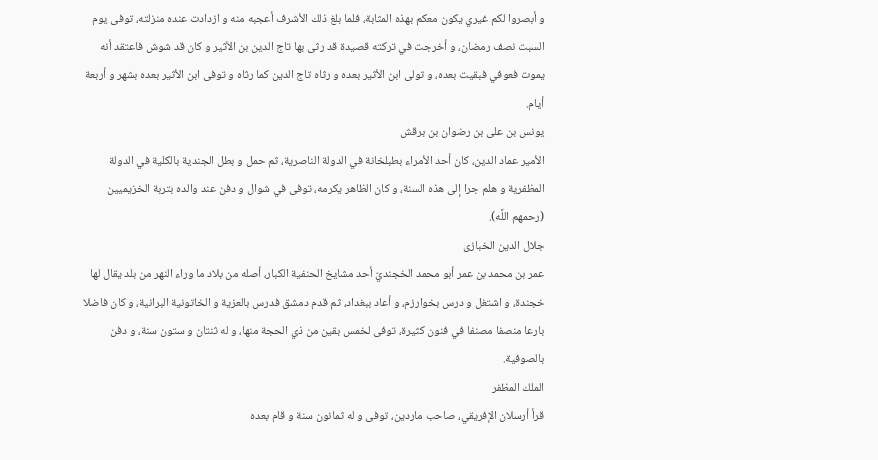و أبصروا لكم غيري يكون معكم بهذه المثابة، فلما بلغ ذلك الأشرف أعجبه منه و ازدادت عنده منزلته، توفى يوم السبت نصف رمضان، و أخرجت في تركته قصيدة قد رثى بها تاج الدين بن الأثير و كان قد شوش فاعتقد أنه يموت فعوفي فبقيت بعده، و تولى ابن الأثير بعده و رثاه تاج الدين كما رثاه و توفى ابن الأثير بعده بشهر و أربعة أيام.
يونس بن على بن رضوان بن برقش
الأمير عماد الدين، كان أحد الأمراء بطبلخانة في الدولة الناصرية، ثم حمل و بطل الجندية بالكلية في الدولة المظفرية و هلم جرا إلى هذه السنة، و كان الظاهر يكرمه، توفى في شوال و دفن عند والده بتربة الخزيميين (رحمهم اللَّه).
جلال الدين الخبازى
عمر بن محمد بن عمر أبو محمد الخجنديّ أحد مشايخ الحنفية الكبار، أصله من بلاد ما وراء النهر من بلد يقال لها خجندة، و اشتغل و درس بخوارزم، و أعاد ببغداد، ثم قدم دمشق فدرس بالعزية و الخاتونية البرانية، و كان فاضلا بارعا منصفا مصنفا في فنون كثيرة، توفى لخمس بقين من ذي الحجة منها، و له ثنتان و ستون سنة، و دفن بالصوفية.
الملك المظفر
قرأ أرسلان الإفريقي، صاحب ماردين، توفى و له ثمانون سنة و قام بعده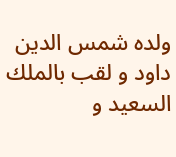ولده شمس الدين داود و لقب بالملك السعيد و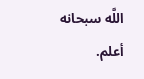اللَّه سبحانه أعلم.